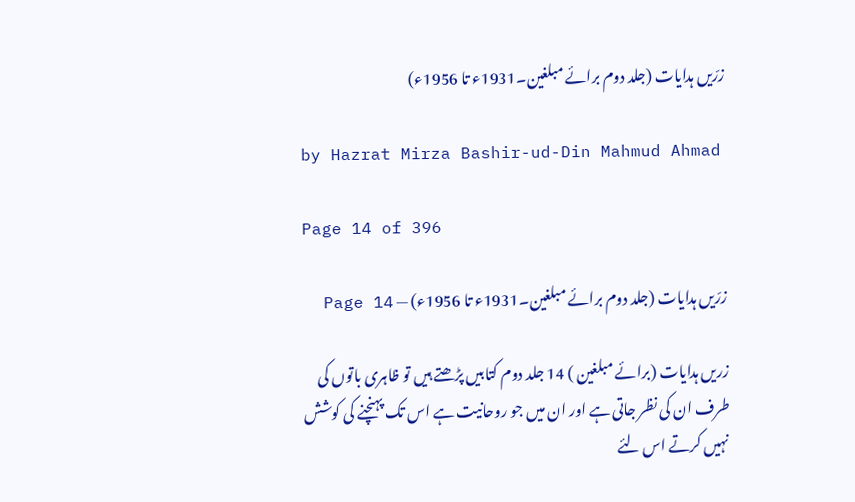زرّیں ہدایات (جلد دوم برائے مبلغین۔1931ء تا 1956ء)

by Hazrat Mirza Bashir-ud-Din Mahmud Ahmad

Page 14 of 396

زرّیں ہدایات (جلد دوم برائے مبلغین۔1931ء تا 1956ء) — Page 14

زریں ہدایات (برائے مبلغین ) 14 جلد دوم کتابیں پڑھتے ہیں تو ظاہری باتوں کی طرف ان کی نظر جاتی ہے اور ان میں جو روحانیت ہے اس تک پہنچنے کی کوشش نہیں کرتے اس لئے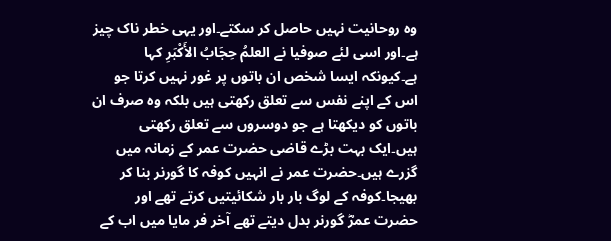وہ روحانیت نہیں حاصل کر سکتے۔اور یہی خطر ناک چیز ہے۔اور اسی لئے صوفیا نے العلمُ حِجَابُ الأَكْبَرِ کہا ہے۔کیونکہ ایسا شخص ان باتوں پر غور نہیں کرتا جو اس کے اپنے نفس سے تعلق رکھتی ہیں بلکہ وہ صرف ان باتوں کو دیکھتا ہے جو دوسروں سے تعلق رکھتی ہیں۔ایک بہت بڑے قاضی حضرت عمر کے زمانہ میں گزرے ہیں۔حضرت عمر نے انہیں کوفہ کا گورنر بنا کر بھیجا۔کوفہ کے لوگ بار بار شکائیتیں کرتے تھے اور حضرت عمرؓ گورنر بدل دیتے تھے آخر فر مایا میں اب کے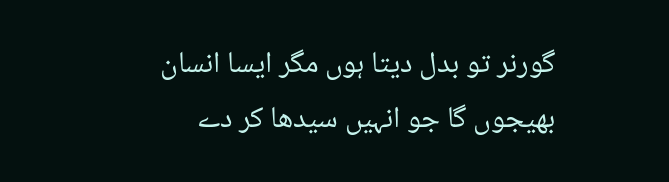گورنر تو بدل دیتا ہوں مگر ایسا انسان بھیجوں گا جو انہیں سیدھا کر دے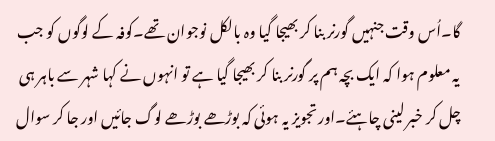گا۔اُس وقت جنہیں گورنر بنا کر بھیجا گیا وہ بالکل نوجوان تھے۔کوفہ کے لوگوں کو جب یہ معلوم ہوا کہ ایک بچہ ہم پر گورنر بنا کر بھیجا گیا ہے تو انہوں نے کہا شہر سے باہر ہی چل کر خبر لینی چاہئے۔اور تجویز یہ ہوئی کہ بوڑھے بوڑھے لوگ جائیں اور جا کر سوال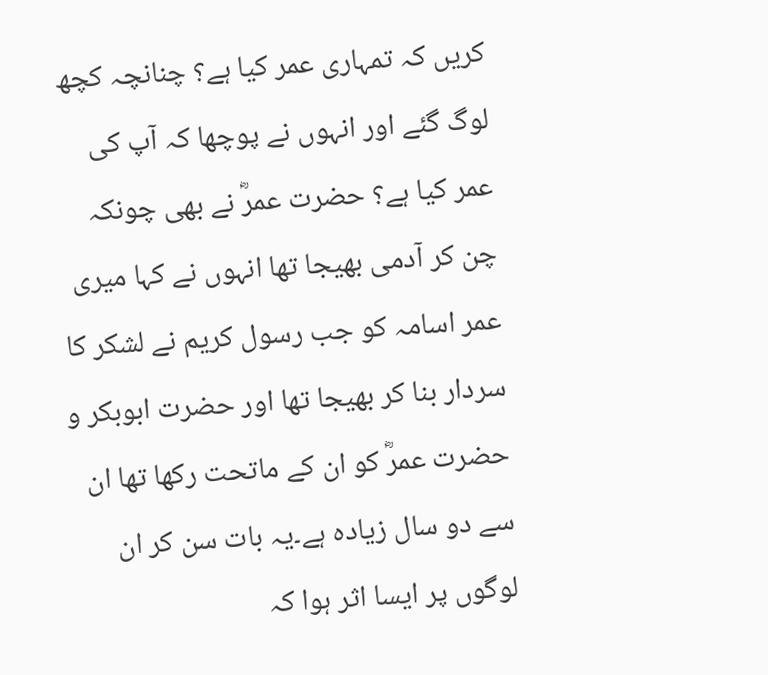کریں کہ تمہاری عمر کیا ہے؟ چنانچہ کچھ لوگ گئے اور انہوں نے پوچھا کہ آپ کی عمر کیا ہے؟ حضرت عمرؓ نے بھی چونکہ چن کر آدمی بھیجا تھا انہوں نے کہا میری عمر اسامہ کو جب رسول کریم نے لشکر کا سردار بنا کر بھیجا تھا اور حضرت ابوبکر و حضرت عمرؓ کو ان کے ماتحت رکھا تھا ان سے دو سال زیادہ ہے۔یہ بات سن کر ان لوگوں پر ایسا اثر ہوا کہ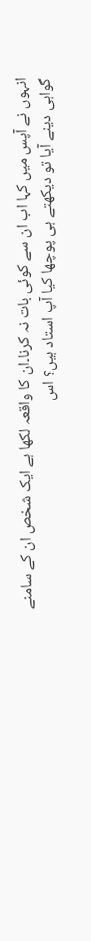انہوں نے آپس میں کہا اب ان سے کوئی بات نہ کرنا۔ان کا واقعہ لکھا ہے ایک شخص ان کے سامنے گواہی دینے آیا تو دیکھتے ہی پوچھا کیا آپ استاد ہیں؟ اس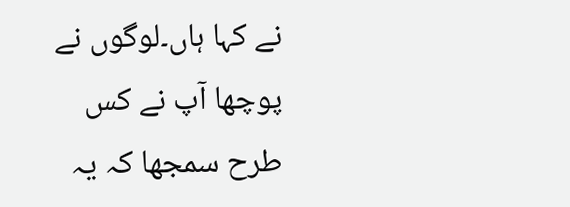نے کہا ہاں۔لوگوں نے پوچھا آپ نے کس طرح سمجھا کہ یہ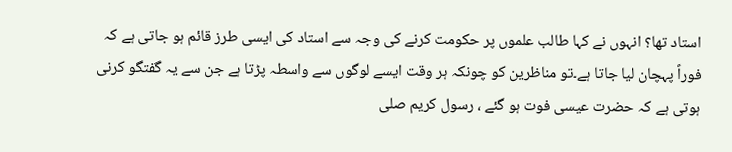استاد تھا؟ انہوں نے کہا طالب علموں پر حکومت کرنے کی وجہ سے استاد کی ایسی طرز قائم ہو جاتی ہے کہ فوراً پہچان لیا جاتا ہے۔تو مناظرین کو چونکہ ہر وقت ایسے لوگوں سے واسطہ پڑتا ہے جن سے یہ گفتگو کرنی ہوتی ہے کہ حضرت عیسی فوت ہو گئے ، رسول کریم صلى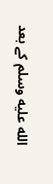الله عليه وسلم کے بعد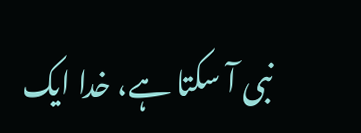نبی آ سکتا ہے، خدا ایک